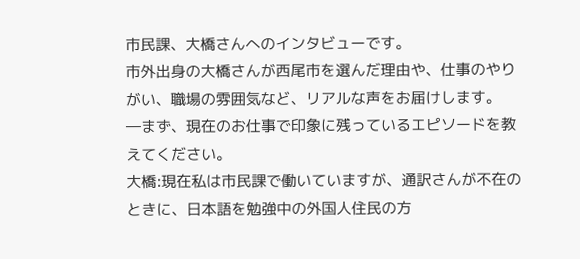市民課、大橋さんへのインタビューです。
市外出身の大橋さんが西尾市を選んだ理由や、仕事のやりがい、職場の雰囲気など、リアルな声をお届けします。
―まず、現在のお仕事で印象に残っているエピソードを教えてください。
大橋:現在私は市民課で働いていますが、通訳さんが不在のときに、日本語を勉強中の外国人住民の方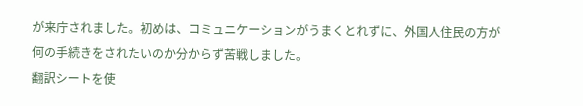が来庁されました。初めは、コミュニケーションがうまくとれずに、外国人住民の方が何の手続きをされたいのか分からず苦戦しました。
翻訳シートを使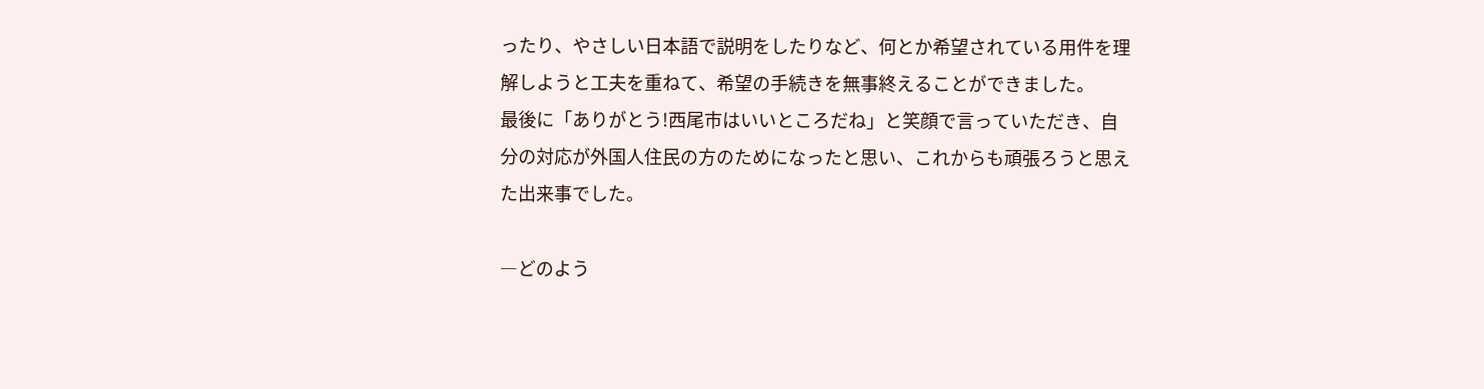ったり、やさしい日本語で説明をしたりなど、何とか希望されている用件を理解しようと工夫を重ねて、希望の手続きを無事終えることができました。
最後に「ありがとう!西尾市はいいところだね」と笑顔で言っていただき、自分の対応が外国人住民の方のためになったと思い、これからも頑張ろうと思えた出来事でした。

―どのよう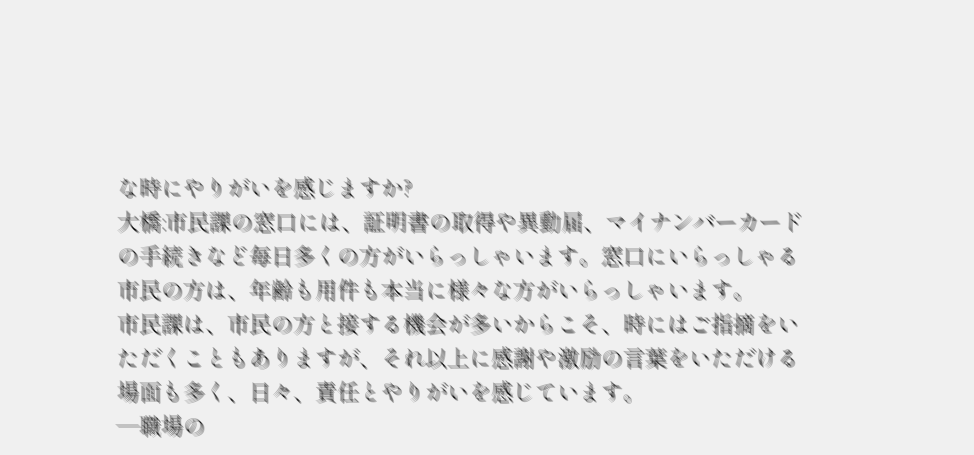な時にやりがいを感じますか?
大橋:市民課の窓口には、証明書の取得や異動届、マイナンバーカードの手続きなど毎日多くの方がいらっしゃいます。窓口にいらっしゃる市民の方は、年齢も用件も本当に様々な方がいらっしゃいます。
市民課は、市民の方と接する機会が多いからこそ、時にはご指摘をいただくこともありますが、それ以上に感謝や激励の言葉をいただける場面も多く、日々、責任とやりがいを感じています。
―職場の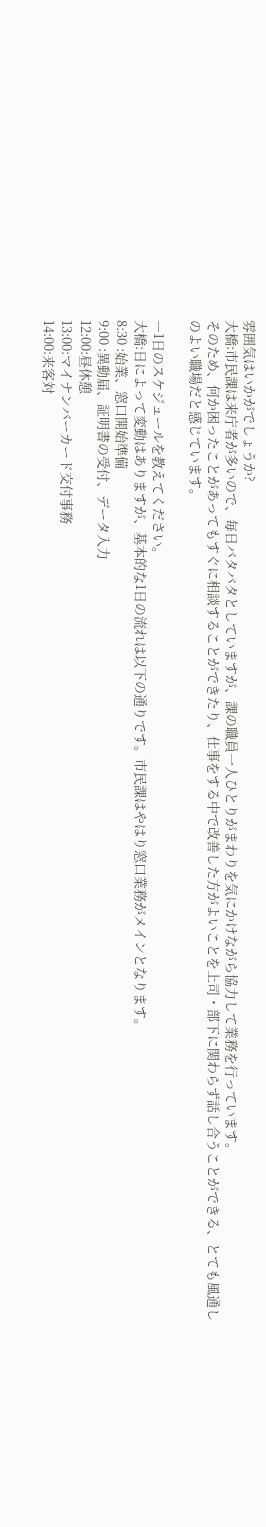雰囲気はいかがでしょうか?
大橋:市民課は来庁者が多いので、毎日バタバタとしていますが、課の職員一人ひとりがまわりを気にかけながら協力して業務を行っています。
そのため、何か困ったことがあってもすぐに相談することができたり、仕事をする中で改善した方がよいことを上司・部下に関わらず話し合うことができる、とても風通しのよい職場だと感じています。

―1日のスケジュールを教えてください。
大橋:日によって変動はありますが、基本的な1日の流れは以下の通りです。市民課はやはり窓口業務がメインとなります。
8:30 :始業、窓口開始準備
9:00 :異動届、証明書の受付、データ入力
12:00:昼休憩
13:00:マイナンバーカード交付事務
14:00:来客対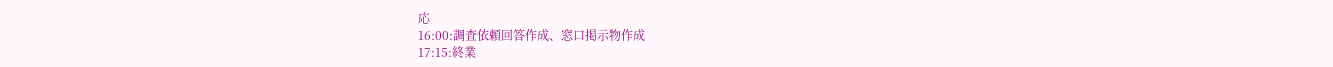応
16:00:調査依頼回答作成、窓口掲示物作成
17:15:終業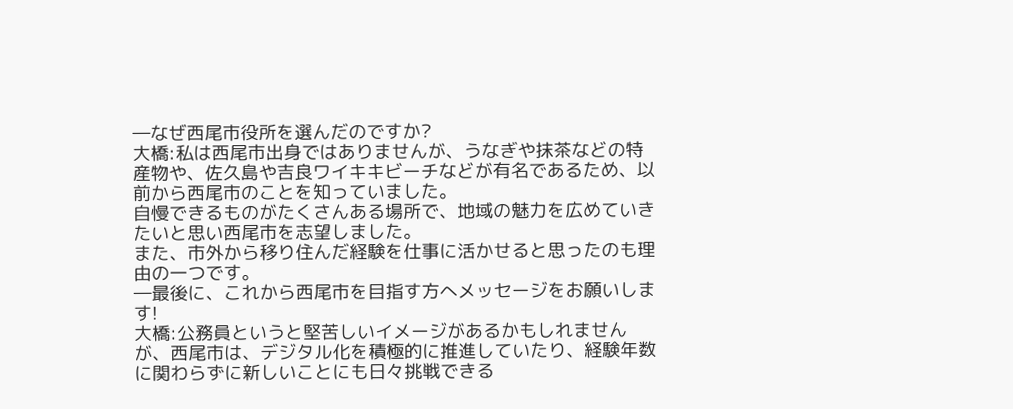―なぜ西尾市役所を選んだのですか?
大橋:私は西尾市出身ではありませんが、うなぎや抹茶などの特産物や、佐久島や吉良ワイキキビーチなどが有名であるため、以前から西尾市のことを知っていました。
自慢できるものがたくさんある場所で、地域の魅力を広めていきたいと思い西尾市を志望しました。
また、市外から移り住んだ経験を仕事に活かせると思ったのも理由の一つです。
―最後に、これから西尾市を目指す方へメッセージをお願いします!
大橋:公務員というと堅苦しいイメージがあるかもしれませんが、西尾市は、デジタル化を積極的に推進していたり、経験年数に関わらずに新しいことにも日々挑戦できる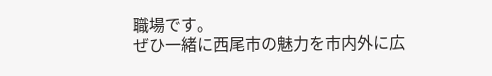職場です。
ぜひ一緒に西尾市の魅力を市内外に広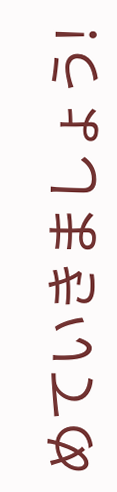めていきましょう!